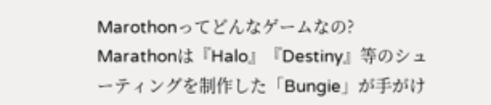Marothonってどんなゲームなの?
Marathonは『Halo』『Destiny』等のシューティングを制作した「Bungie」が手がけ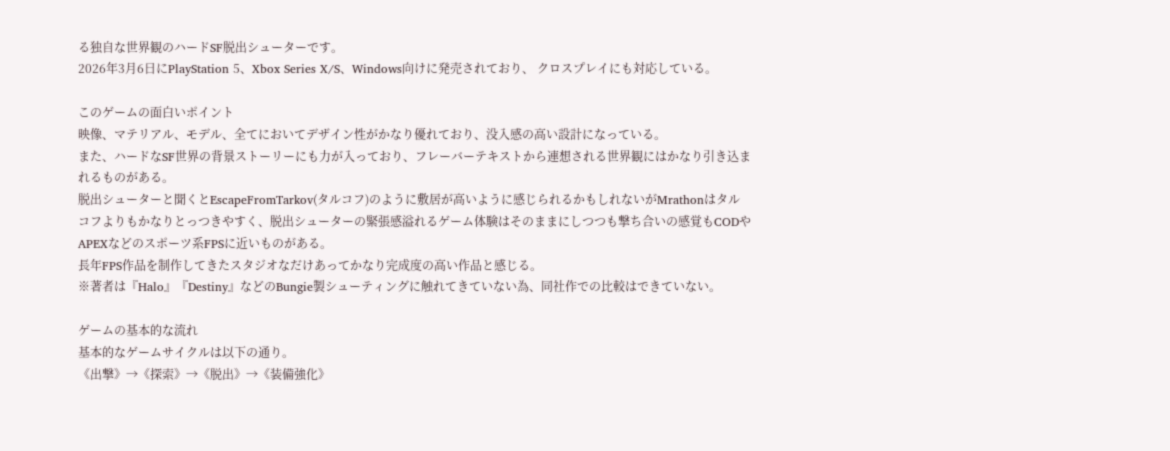る独自な世界観のハードSF脱出シューターです。
2026年3月6日にPlayStation 5、Xbox Series X/S、Windows向けに発売されており、 クロスプレイにも対応している。

このゲームの面白いポイント
映像、マテリアル、モデル、全てにおいてデザイン性がかなり優れており、没入感の高い設計になっている。
また、ハードなSF世界の背景ストーリーにも力が入っており、フレーバーテキストから連想される世界観にはかなり引き込まれるものがある。
脱出シューターと聞くとEscapeFromTarkov(タルコフ)のように敷居が高いように感じられるかもしれないがMrathonはタルコフよりもかなりとっつきやすく、脱出シューターの緊張感溢れるゲーム体験はそのままにしつつも撃ち合いの感覚もCODやAPEXなどのスポーツ系FPSに近いものがある。
長年FPS作品を制作してきたスタジオなだけあってかなり完成度の高い作品と感じる。
※著者は『Halo』『Destiny』などのBungie製シューティングに触れてきていない為、同社作での比較はできていない。

ゲームの基本的な流れ
基本的なゲームサイクルは以下の通り。
《出撃》→《探索》→《脱出》→《装備強化》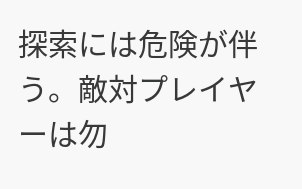探索には危険が伴う。敵対プレイヤーは勿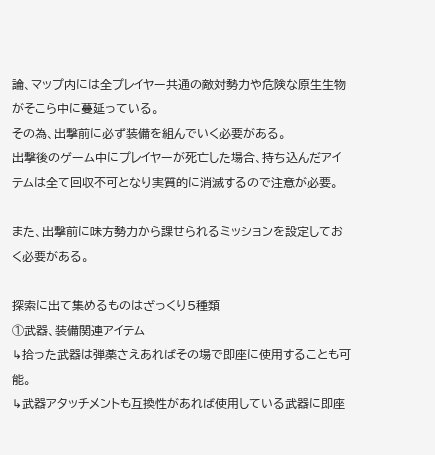論、マップ内には全プレイヤー共通の敵対勢力や危険な原生生物がそこら中に蔓延っている。
その為、出撃前に必ず装備を組んでいく必要がある。
出撃後のゲーム中にプレイヤーが死亡した場合、持ち込んだアイテムは全て回収不可となり実質的に消滅するので注意が必要。

また、出撃前に味方勢力から課せられるミッションを設定しておく必要がある。

探索に出て集めるものはざっくり5種類
①武器、装備関連アイテム
↳拾った武器は弾薬さえあればその場で即座に使用することも可能。
↳武器アタッチメントも互換性があれば使用している武器に即座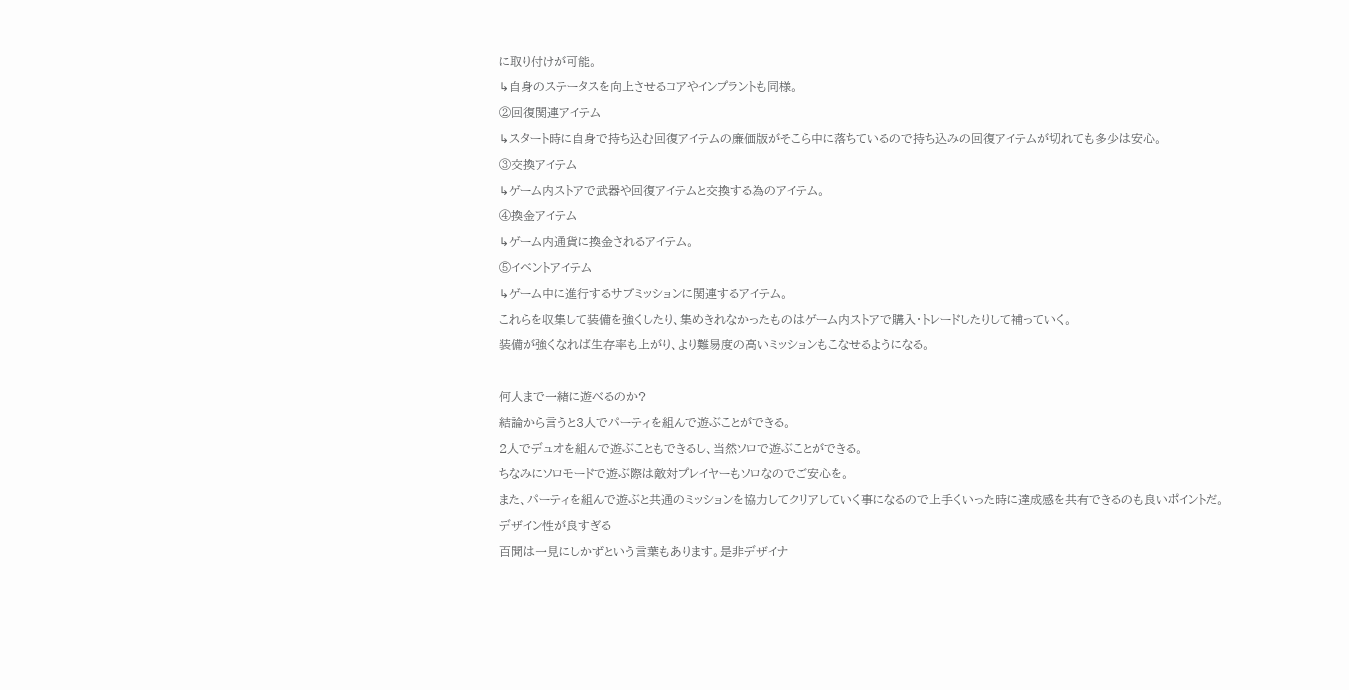に取り付けが可能。
↳自身のステータスを向上させるコアやインプラントも同様。
②回復関連アイテム
↳スタート時に自身で持ち込む回復アイテムの廉価版がそこら中に落ちているので持ち込みの回復アイテムが切れても多少は安心。
③交換アイテム
↳ゲーム内ストアで武器や回復アイテムと交換する為のアイテム。
④換金アイテム
↳ゲーム内通貨に換金されるアイテム。
⑤イベントアイテム
↳ゲーム中に進行するサブミッションに関連するアイテム。
これらを収集して装備を強くしたり、集めきれなかったものはゲーム内ストアで購入・トレードしたりして補っていく。
装備が強くなれば生存率も上がり、より難易度の高いミッションもこなせるようになる。

何人まで一緒に遊べるのか?
結論から言うと3人でパーティを組んで遊ぶことができる。
2人でデュオを組んで遊ぶこともできるし、当然ソロで遊ぶことができる。
ちなみにソロモードで遊ぶ際は敵対プレイヤーもソロなのでご安心を。
また、パーティを組んで遊ぶと共通のミッションを協力してクリアしていく事になるので上手くいった時に達成感を共有できるのも良いポイントだ。
デザイン性が良すぎる
百聞は一見にしかずという言葉もあります。是非デザイナ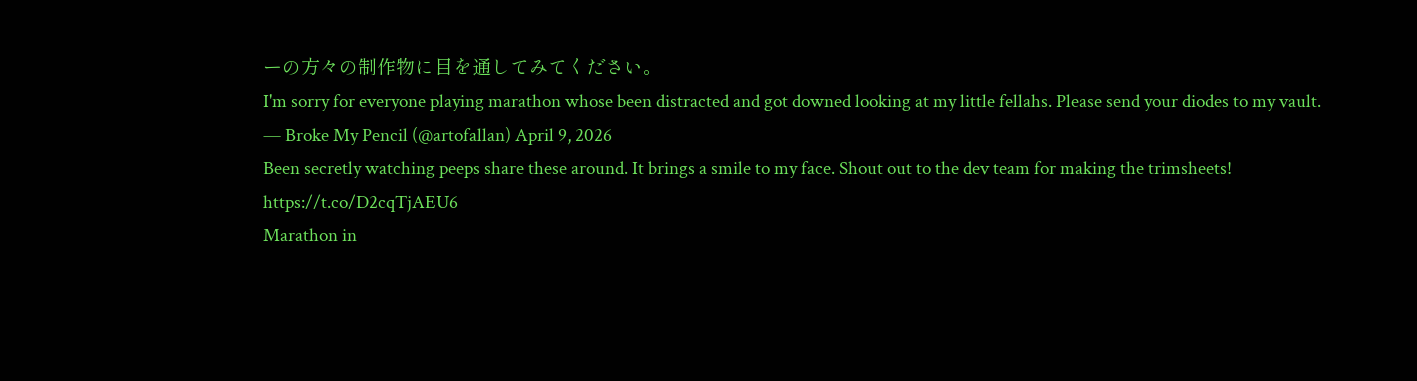ーの方々の制作物に目を通してみてください。
I'm sorry for everyone playing marathon whose been distracted and got downed looking at my little fellahs. Please send your diodes to my vault.
— Broke My Pencil (@artofallan) April 9, 2026
Been secretly watching peeps share these around. It brings a smile to my face. Shout out to the dev team for making the trimsheets! https://t.co/D2cqTjAEU6
Marathon in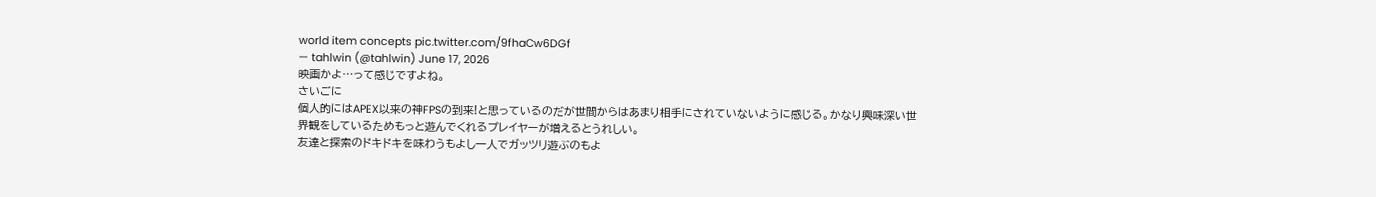world item concepts pic.twitter.com/9fhaCw6DGf
— tahlwin (@tahlwin) June 17, 2026
映画かよ…って感じですよね。
さいごに
個人的にはAPEX以来の神FPSの到来!と思っているのだが世間からはあまり相手にされていないように感じる。かなり興味深い世界観をしているためもっと遊んでくれるプレイヤーが増えるとうれしい。
友達と探索のドキドキを味わうもよし一人でガッツリ遊ぶのもよ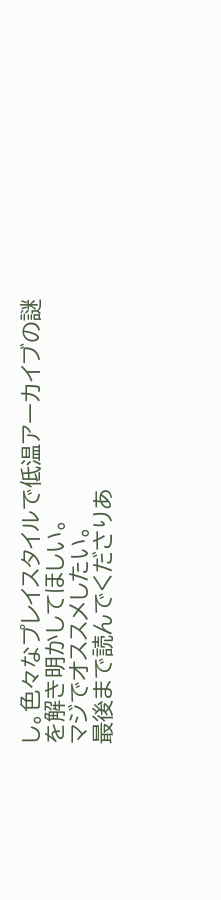し。色々なプレイスタイルで低温アーカイブの謎を解き明かしてほしい。
マジでオススメしたい。
最後まで読んでくださりあ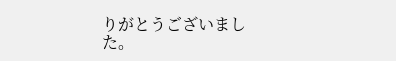りがとうございました。